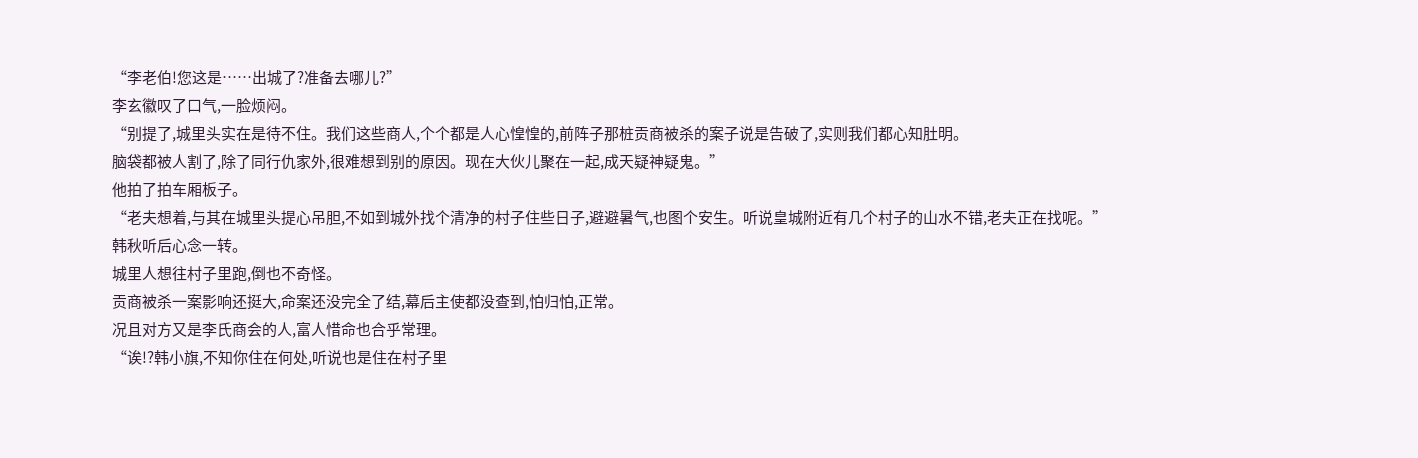“李老伯!您这是……出城了?准备去哪儿?”
李玄徽叹了口气,一脸烦闷。
“别提了,城里头实在是待不住。我们这些商人,个个都是人心惶惶的,前阵子那桩贡商被杀的案子说是告破了,实则我们都心知肚明。
脑袋都被人割了,除了同行仇家外,很难想到别的原因。现在大伙儿聚在一起,成天疑神疑鬼。”
他拍了拍车厢板子。
“老夫想着,与其在城里头提心吊胆,不如到城外找个清净的村子住些日子,避避暑气,也图个安生。听说皇城附近有几个村子的山水不错,老夫正在找呢。”
韩秋听后心念一转。
城里人想往村子里跑,倒也不奇怪。
贡商被杀一案影响还挺大,命案还没完全了结,幕后主使都没查到,怕归怕,正常。
况且对方又是李氏商会的人,富人惜命也合乎常理。
“诶!?韩小旗,不知你住在何处,听说也是住在村子里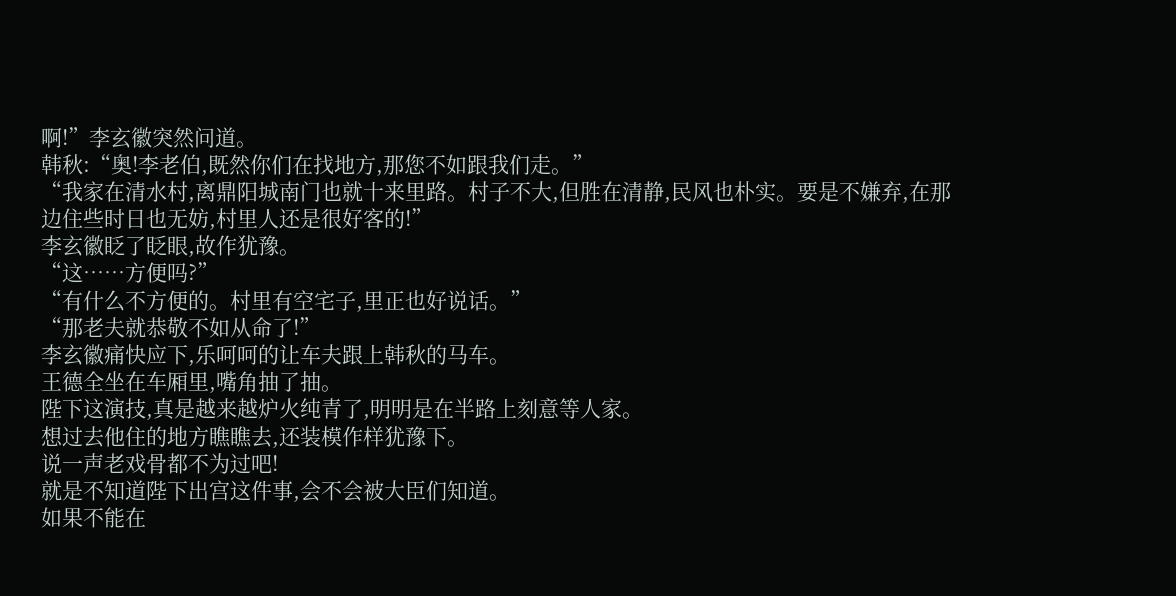啊!”李玄徽突然问道。
韩秋:“奥!李老伯,既然你们在找地方,那您不如跟我们走。”
“我家在清水村,离鼎阳城南门也就十来里路。村子不大,但胜在清静,民风也朴实。要是不嫌弃,在那边住些时日也无妨,村里人还是很好客的!”
李玄徽眨了眨眼,故作犹豫。
“这……方便吗?”
“有什么不方便的。村里有空宅子,里正也好说话。”
“那老夫就恭敬不如从命了!”
李玄徽痛快应下,乐呵呵的让车夫跟上韩秋的马车。
王德全坐在车厢里,嘴角抽了抽。
陛下这演技,真是越来越炉火纯青了,明明是在半路上刻意等人家。
想过去他住的地方瞧瞧去,还装模作样犹豫下。
说一声老戏骨都不为过吧!
就是不知道陛下出宫这件事,会不会被大臣们知道。
如果不能在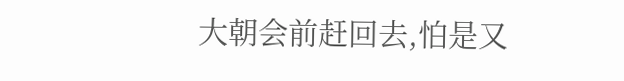大朝会前赶回去,怕是又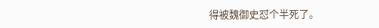得被魏御史怼个半死了。